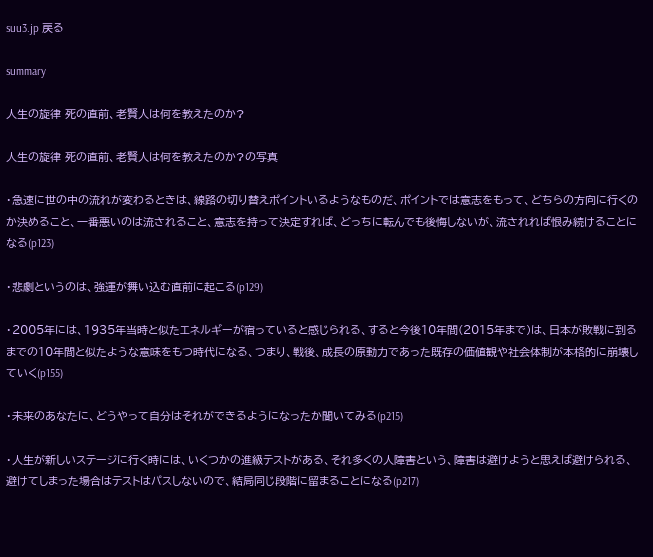suu3.jp 戻る

summary

人生の旋律 死の直前、老賢人は何を教えたのか?

人生の旋律 死の直前、老賢人は何を教えたのか?の写真

・急速に世の中の流れが変わるときは、線路の切り替えポイントいるようなものだ、ポイントでは意志をもって、どちらの方向に行くのか決めること、一番悪いのは流されること、意志を持って決定すれば、どっちに転んでも後悔しないが、流されれば恨み続けることになる(p123)

・悲劇というのは、強運が舞い込む直前に起こる(p129)

・2005年には、1935年当時と似たエネルギーが宿っていると感じられる、すると今後10年間(2015年まで)は、日本が敗戦に到るまでの10年間と似たような意味をもつ時代になる、つまり、戦後、成長の原動力であった既存の価値観や社会体制が本格的に崩壊していく(p155)

・未来のあなたに、どうやって自分はそれができるようになったか聞いてみる(p215)

・人生が新しいステージに行く時には、いくつかの進級テストがある、それ多くの人障害という、障害は避けようと思えば避けられる、避けてしまった場合はテストはパスしないので、結局同じ段階に留まることになる(p217)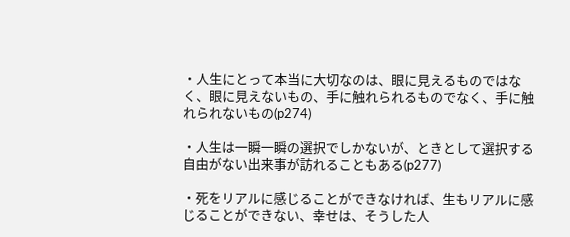・人生にとって本当に大切なのは、眼に見えるものではなく、眼に見えないもの、手に触れられるものでなく、手に触れられないもの(p274)

・人生は一瞬一瞬の選択でしかないが、ときとして選択する自由がない出来事が訪れることもある(p277)

・死をリアルに感じることができなければ、生もリアルに感じることができない、幸せは、そうした人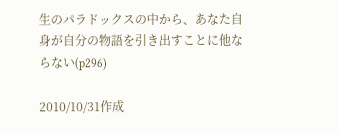生のパラドックスの中から、あなた自身が自分の物語を引き出すことに他ならない(p296)

2010/10/31作成